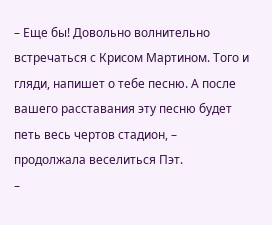– Еще бы! Довольно волнительно встречаться с Крисом Мартином. Того и гляди, напишет о тебе песню. А после вашего расставания эту песню будет петь весь чертов стадион, – продолжала веселиться Пэт.
–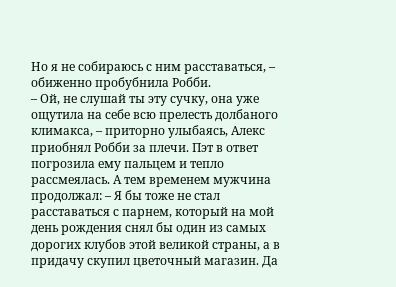Но я не собираюсь с ним расставаться, – обиженно пробубнила Робби.
– Ой, не слушай ты эту сучку, она уже ощутила на себе всю прелесть долбаного климакса, – приторно улыбаясь, Алекс приобнял Робби за плечи. Пэт в ответ погрозила ему пальцем и тепло рассмеялась. А тем временем мужчина продолжал: – Я бы тоже не стал расставаться с парнем, который на мой день рождения снял бы один из самых дорогих клубов этой великой страны, а в придачу скупил цветочный магазин. Да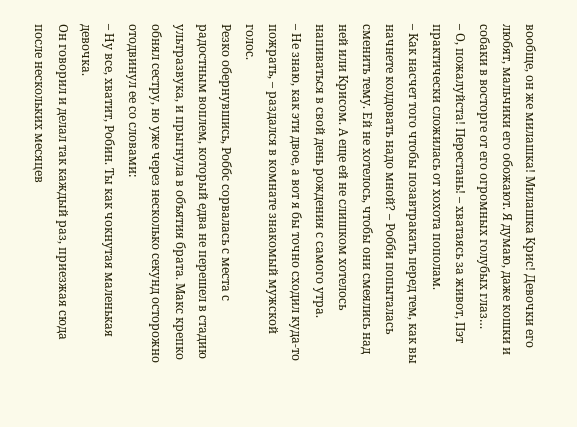вообще, он же милашка! Милашка Крис! Девочки его любят, мальчики его обожают. Я думаю, даже кошки и собаки в восторге от его огромных голубых глаз…
– О, пожалуйста! Перестань! – хватаясь за живот, Пэт практически сложилась от хохота пополам.
– Как насчет того чтобы позавтракать перед тем, как вы начнете колдовать надо мной? – Робби попыталась сменить тему. Ей не хотелось, чтобы они смеялись над ней или Крисом. А еще ей не слишком хотелось напиваться в свой день рождения с самого утра.
– Не знаю, как эти двое, а вот я бы точно сходил куда-то пожрать, – раздался в комнате знакомый мужской голос.
Резко обернувшись, Роббс сорвалась с места с радостным воплем, который едва не перешел в стадию ультразвука, и прыгнула в объятия брата. Макс крепко обнял сестру, но уже через несколько секунд осторожно отодвинул ее со словами:
– Ну все, хватит, Робин. Ты как чокнутая маленькая девочка.
Он говорил и делал так каждый раз, приезжая сюда после нескольких месяцев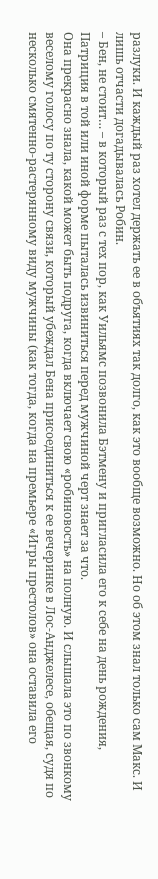разлуки. И каждый раз хотел держать ее в объятиях так долго, как это вообще возможно. Но об этом знал только сам Макс. И лишь отчасти догадывалась Робин.
– Бен, не стоит… – в который раз с тех пор, как Уильямс позвонила Бэтмену и пригласила его к себе на день рождения, Патриция в той или иной форме пыталась извиниться перед мужчиной черт знает за что.
Она прекрасно знала, какой может быть подруга, когда включает свою «робиновость» на полную. И слышала это по звонкому веселому голосу по ту сторону связи, который убеждал Бена присоединиться к ее вечеринке в Лос-Анджелесе, обещая, судя по несколько смятенно-растерянному виду мужчины (как тогда, когда на премьере «Игры престолов» она оставила его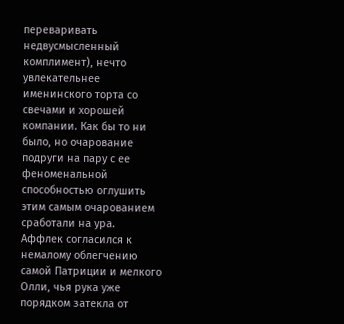переваривать недвусмысленный комплимент), нечто увлекательнее именинского торта со свечами и хорошей компании. Как бы то ни было, но очарование подруги на пару с ее феноменальной способностью оглушить этим самым очарованием сработали на ура.
Аффлек согласился к немалому облегчению самой Патриции и мелкого Олли, чья рука уже порядком затекла от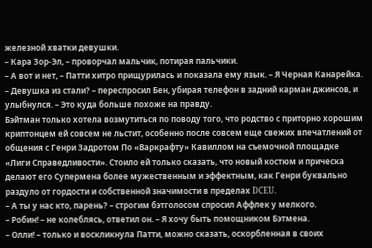железной хватки девушки.
– Кара Зор-Эл, – проворчал мальчик, потирая пальчики.
– А вот и нет, – Патти хитро прищурилась и показала ему язык. – Я Черная Канарейка.
– Девушка из стали? – переспросил Бен, убирая телефон в задний карман джинсов, и улыбнулся. – Это куда больше похоже на правду.
Бэйтман только хотела возмутиться по поводу того, что родство с приторно хорошим криптонцем ей совсем не льстит, особенно после совсем еще свежих впечатлений от общения с Генри Задротом По «Варкрафту» Кавиллом на съемочной площадке «Лиги Справедливости». Стоило ей только сказать, что новый костюм и прическа делают его Супермена более мужественным и эффектным, как Генри буквально раздуло от гордости и собственной значимости в пределах DCEU.
– А ты у нас кто, парень? – строгим бэтголосом спросил Аффлек у мелкого.
– Робин! – не колеблясь, ответил он. – Я хочу быть помощником Бэтмена.
– Олли! – только и воскликнула Патти, можно сказать, оскорбленная в своих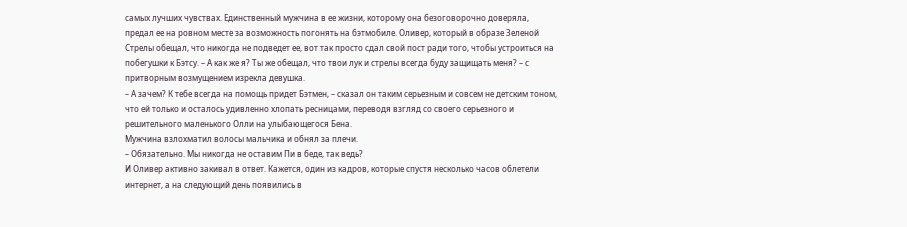самых лучших чувствах. Единственный мужчина в ее жизни, которому она безоговорочно доверяла, предал ее на ровном месте за возможность погонять на бэтмобиле. Оливер, который в образе Зеленой Стрелы обещал, что никогда не подведет ее, вот так просто сдал свой пост ради того, чтобы устроиться на побегушки к Бэтсу. – А как же я? Ты же обещал, что твои лук и стрелы всегда буду защищать меня? – с притворным возмущением изрекла девушка.
– А зачем? К тебе всегда на помощь придет Бэтмен, – сказал он таким серьезным и совсем не детским тоном, что ей только и осталось удивленно хлопать ресницами, переводя взгляд со своего серьезного и решительного маленького Олли на улыбающегося Бена.
Мужчина взлохматил волосы мальчика и обнял за плечи.
– Обязательно. Мы никогда не оставим Пи в беде, так ведь?
И Оливер активно закивал в ответ. Кажется, один из кадров, которые спустя несколько часов облетели интернет, а на следующий день появились в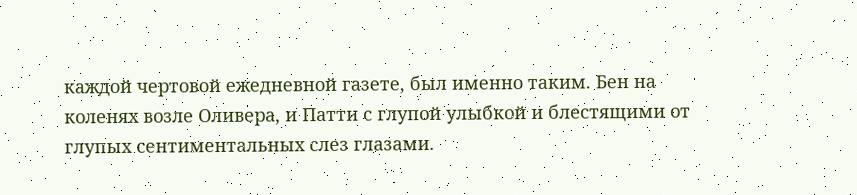каждой чертовой ежедневной газете, был именно таким. Бен на коленях возле Оливера, и Патти с глупой улыбкой и блестящими от глупых сентиментальных слез глазами.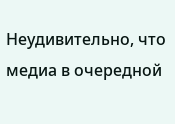Неудивительно, что медиа в очередной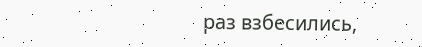раз взбесились,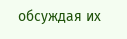обсуждая их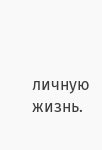личную жизнь.